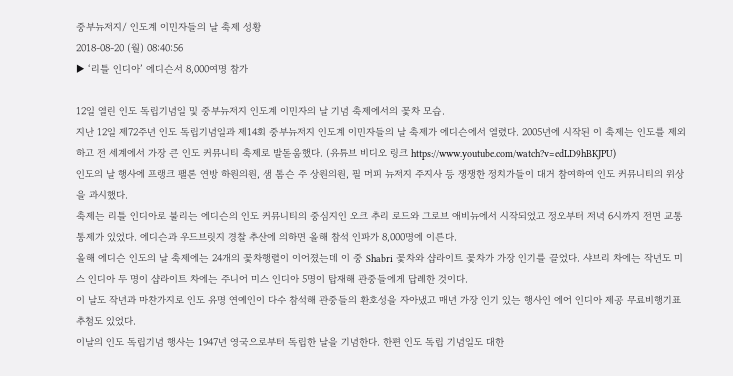중부뉴저지/ 인도계 이민자들의 날 축제 성황
2018-08-20 (월) 08:40:56
▶ ‘리틀 인디아’ 에디슨서 8,000여명 참가

12일 열린 인도 독립기념일 및 중부뉴저지 인도계 이민자의 날 기념 축제에서의 꽃차 모습.
지난 12일 제72주년 인도 독립기념일과 제14회 중부뉴저지 인도계 이민자들의 날 축제가 에디슨에서 열렸다. 2005년에 시작된 이 축제는 인도를 제외하고 전 세계에서 가장 큰 인도 커뮤니티 축제로 발돋움했다. (유튜브 비디오 링크 https://www.youtube.com/watch?v=edLD9hBKJPU)
인도의 날 행사에 프랭크 팰론 연방 하원의원, 샘 톰슨 주 상원의원, 필 머피 뉴저지 주지사 등 쟁쟁한 정치가들이 대거 참여하여 인도 커뮤니티의 위상을 과시했다.
축제는 리틀 인디아로 불리는 에디슨의 인도 커뮤니티의 중심지인 오크 추리 로드와 그로브 애비뉴에서 시작되었고 정오부터 저녁 6시까지 전면 교통통제가 있었다. 에디슨과 우드브릿지 경찰 추산에 의하면 올해 참석 인파가 8,000명에 이른다.
올해 에디슨 인도의 날 축제에는 24개의 꽃차행렬이 이어졌는데 이 중 Shabri 꽃차와 샵라이트 꽃차가 가장 인기를 끌었다. 샤브리 차에는 작년도 미스 인디아 두 명이 샵라이트 차에는 주니어 미스 인디아 5명이 탑재해 관중들에게 답례한 것이다.
이 날도 작년과 마찬가지로 인도 유명 연예인이 다수 참석해 관중들의 환호성을 자아냈고 매년 가장 인기 있는 행사인 에어 인디아 제공 무료비행기표 추첨도 있었다.
이날의 인도 독립기념 행사는 1947년 영국으로부터 독립한 날을 기념한다. 한편 인도 독립 기념일도 대한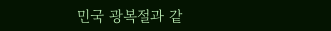민국 광복절과 같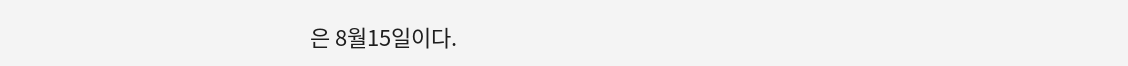은 8월15일이다.